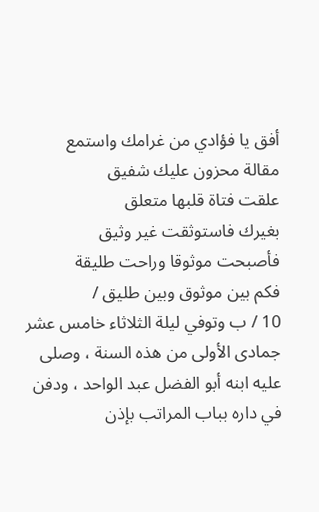أفق يا فؤادي من غرامك واستمع
مقالة محزون عليك شفيق
علقت فتاة قلبها متعلق
بغيرك فاستوثقت غير وثيق
فأصبحت موثوقا وراحت طليقة
فكم بين موثوق وبين طليق /
10 / ب وتوفي ليلة الثلاثاء خامس عشر جمادى الأولى من هذه السنة ، وصلى عليه ابنه أبو الفضل عبد الواحد ، ودفن في داره بباب المراتب بإذن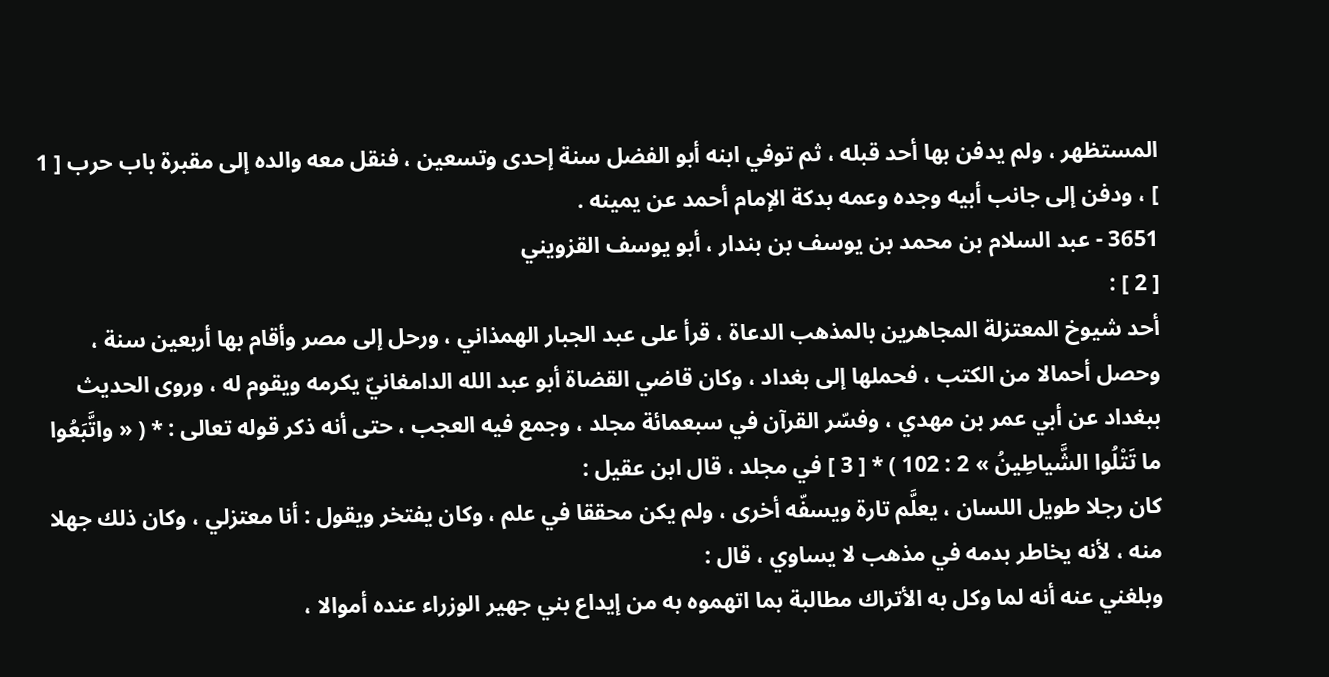المستظهر ، ولم يدفن بها أحد قبله ، ثم توفي ابنه أبو الفضل سنة إحدى وتسعين ، فنقل معه والده إلى مقبرة باب حرب [ 1 ] ، ودفن إلى جانب أبيه وجده وعمه بدكة الإمام أحمد عن يمينه .
3651 - عبد السلام بن محمد بن يوسف بن بندار ، أبو يوسف القزويني
[ 2 ] :
أحد شيوخ المعتزلة المجاهرين بالمذهب الدعاة ، قرأ على عبد الجبار الهمذاني ، ورحل إلى مصر وأقام بها أربعين سنة ، وحصل أحمالا من الكتب ، فحملها إلى بغداد ، وكان قاضي القضاة أبو عبد الله الدامغانيّ يكرمه ويقوم له ، وروى الحديث ببغداد عن أبي عمر بن مهدي ، وفسّر القرآن في سبعمائة مجلد ، وجمع فيه العجب ، حتى أنه ذكر قوله تعالى : * ( « واتَّبَعُوا ما تَتْلُوا الشَّياطِينُ » 2 : 102 ) * [ 3 ] في مجلد ، قال ابن عقيل :
كان رجلا طويل اللسان ، يعلَّم تارة ويسفّه أخرى ، ولم يكن محققا في علم ، وكان يفتخر ويقول : أنا معتزلي ، وكان ذلك جهلا منه ، لأنه يخاطر بدمه في مذهب لا يساوي ، قال :
وبلغني عنه أنه لما وكل به الأتراك مطالبة بما اتهموه به من إيداع بني جهير الوزراء عنده أموالا ،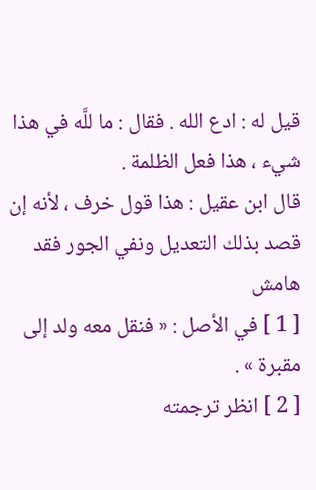قيل له : ادع الله . فقال : ما للَّه في هذا شيء ، هذا فعل الظلمة .
قال ابن عقيل : هذا قول خرف ، لأنه إن قصد بذلك التعديل ونفي الجور فقد
هامش
[ 1 ] في الأصل : « فنقل معه ولد إلى مقبرة » .
[ 2 ] انظر ترجمته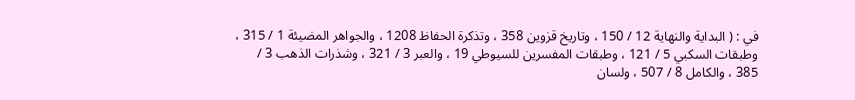في : ( البداية والنهاية 12 / 150 ، وتاريخ قزوين 358 ، وتذكرة الحفاظ 1208 ، والجواهر المضيئة 1 / 315 ، وطبقات السكبي 5 / 121 ، وطبقات المفسرين للسيوطي 19 ، والعبر 3 / 321 ، وشذرات الذهب 3 / 385 ، والكامل 8 / 507 ، ولسان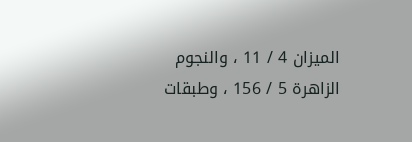الميزان 4 / 11 ، والنجوم الزاهرة 5 / 156 ، وطبقات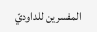المفسرين للداوديّ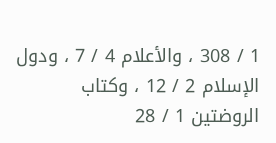1 / 308 ، والأعلام 4 / 7 ، ودول الإسلام 2 / 12 ، وكتاب الروضتين 1 / 28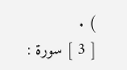) .
[ 3 ] سورة :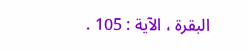البقرة ، الآية : 105 .